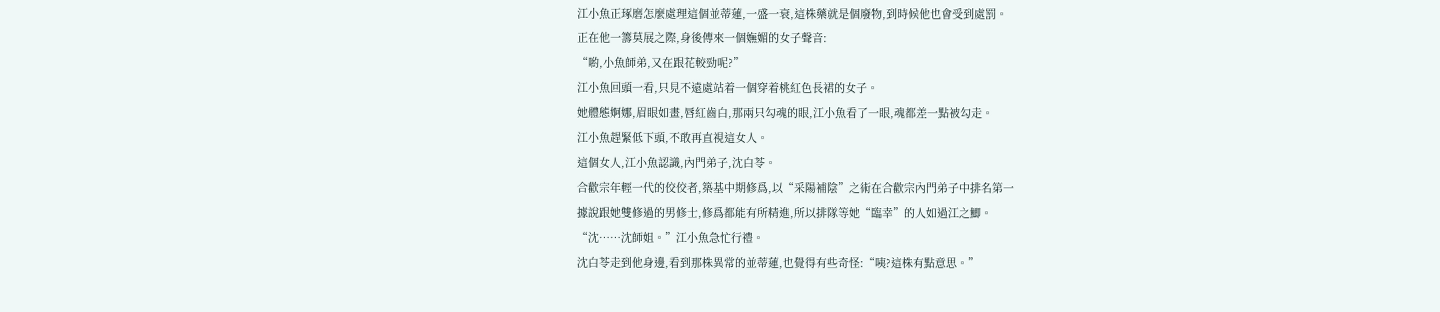江小魚正琢磨怎麼處理這個並蒂蓮,一盛一衰,這株藥就是個廢物,到時候他也會受到處罰。
正在他一籌莫展之際,身後傳來一個嫵媚的女子聲音:
“喲,小魚師弟,又在跟花較勁呢?”
江小魚回頭一看,只見不遠處站着一個穿着桃紅色長裙的女子。
她體態婀娜,眉眼如畫,唇紅齒白,那兩只勾魂的眼,江小魚看了一眼,魂都差一點被勾走。
江小魚趕緊低下頭,不敢再直視這女人。
這個女人,江小魚認識,內門弟子,沈白苓。
合歡宗年輕一代的佼佼者,築基中期修爲,以“采陽補陰”之術在合歡宗內門弟子中排名第一
據說跟她雙修過的男修士,修爲都能有所精進,所以排隊等她“臨幸”的人如過江之鯽。
“沈……沈師姐。”江小魚急忙行禮。
沈白苓走到他身邊,看到那株異常的並蒂蓮,也覺得有些奇怪:“咦?這株有點意思。”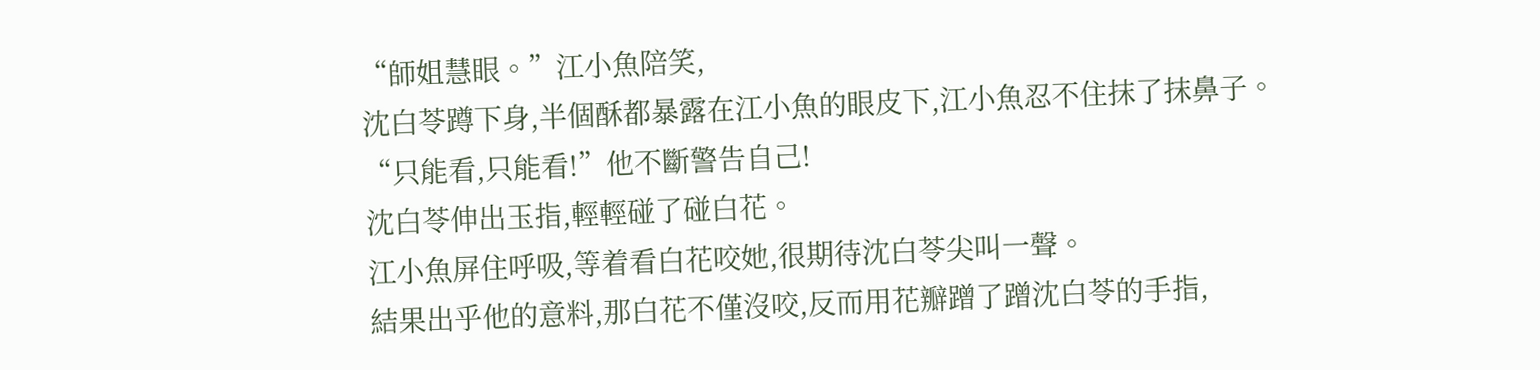“師姐慧眼。”江小魚陪笑,
沈白苓蹲下身,半個酥都暴露在江小魚的眼皮下,江小魚忍不住抹了抹鼻子。
“只能看,只能看!”他不斷警告自己!
沈白苓伸出玉指,輕輕碰了碰白花。
江小魚屏住呼吸,等着看白花咬她,很期待沈白苓尖叫一聲。
結果出乎他的意料,那白花不僅沒咬,反而用花瓣蹭了蹭沈白苓的手指,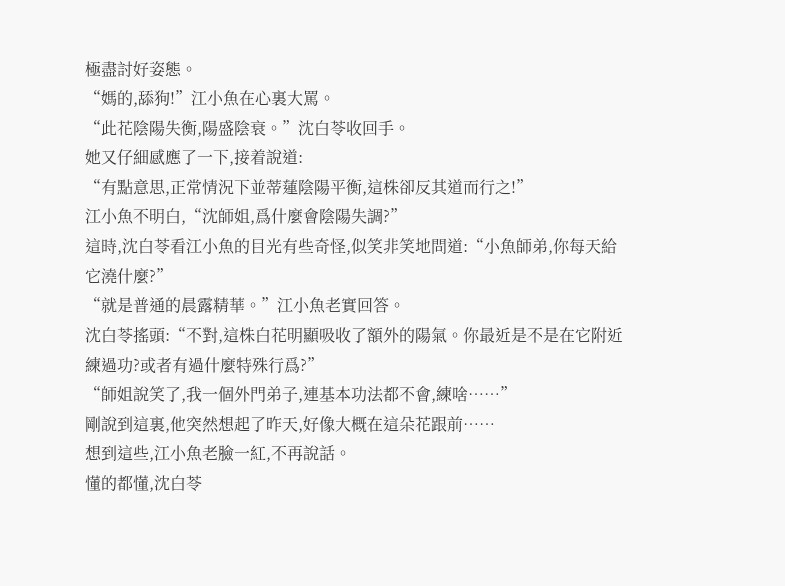極盡討好姿態。
“媽的,舔狗!”江小魚在心裏大罵。
“此花陰陽失衡,陽盛陰衰。”沈白苓收回手。
她又仔細感應了一下,接着說道:
“有點意思,正常情況下並蒂蓮陰陽平衡,這株卻反其道而行之!”
江小魚不明白,“沈師姐,爲什麼會陰陽失調?”
這時,沈白苓看江小魚的目光有些奇怪,似笑非笑地問道:“小魚師弟,你每天給它澆什麼?”
“就是普通的晨露精華。”江小魚老實回答。
沈白苓搖頭:“不對,這株白花明顯吸收了額外的陽氣。你最近是不是在它附近練過功?或者有過什麼特殊行爲?”
“師姐說笑了,我一個外門弟子,連基本功法都不會,練啥……”
剛說到這裏,他突然想起了昨天,好像大概在這朵花跟前……
想到這些,江小魚老臉一紅,不再說話。
懂的都懂,沈白苓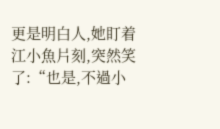更是明白人,她盯着江小魚片刻,突然笑了:“也是,不過小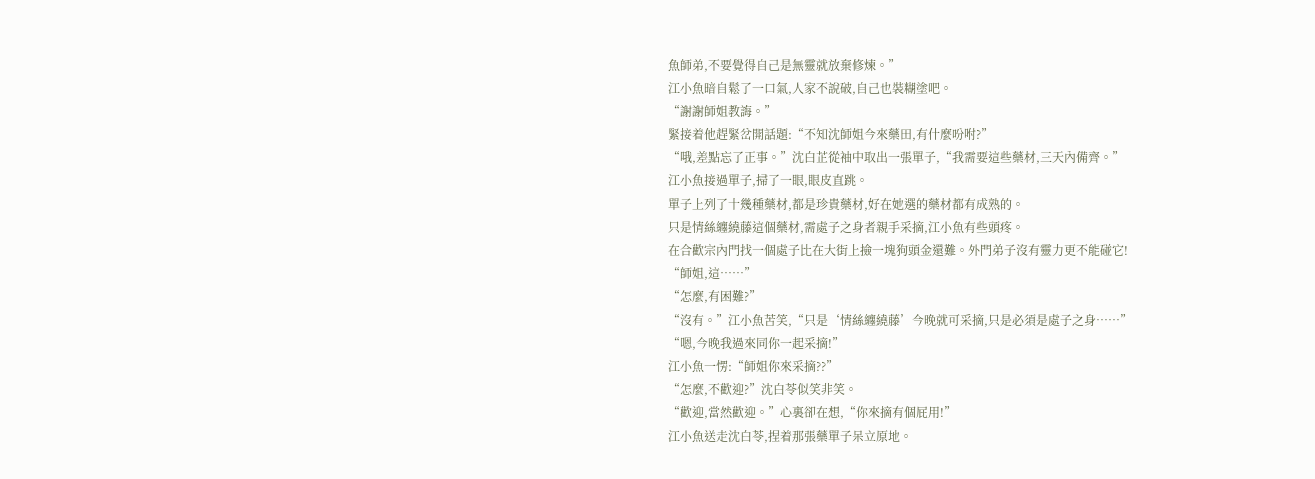魚師弟,不要覺得自己是無靈就放棄修煉。”
江小魚暗自鬆了一口氣,人家不說破,自己也裝糊塗吧。
“謝謝師姐教誨。”
緊接着他趕緊岔開話題:“不知沈師姐今來藥田,有什麼吩咐?”
“哦,差點忘了正事。”沈白芷從袖中取出一張單子,“我需要這些藥材,三天內備齊。”
江小魚接過單子,掃了一眼,眼皮直跳。
單子上列了十幾種藥材,都是珍貴藥材,好在她選的藥材都有成熟的。
只是情絲纏繞藤這個藥材,需處子之身者親手采摘,江小魚有些頭疼。
在合歡宗內門找一個處子比在大街上撿一塊狗頭金還難。外門弟子沒有靈力更不能碰它!
“師姐,這……”
“怎麼,有困難?”
“沒有。”江小魚苦笑,“只是‘情絲纏繞藤’今晚就可采摘,只是必須是處子之身……”
“嗯,今晚我過來同你一起采摘!”
江小魚一愣:“師姐你來采摘??”
“怎麼,不歡迎?”沈白苓似笑非笑。
“歡迎,當然歡迎。”心裏卻在想,“你來摘有個屁用!”
江小魚送走沈白苓,捏着那張藥單子呆立原地。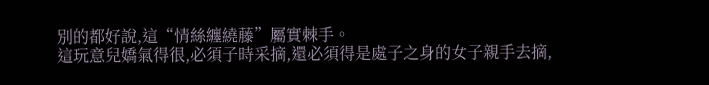別的都好說,這“情絲纏繞藤”屬實棘手。
這玩意兒嬌氣得很,必須子時采摘,還必須得是處子之身的女子親手去摘,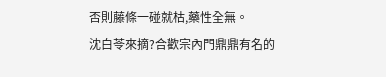否則藤條一碰就枯,藥性全無。
沈白苓來摘?合歡宗內門鼎鼎有名的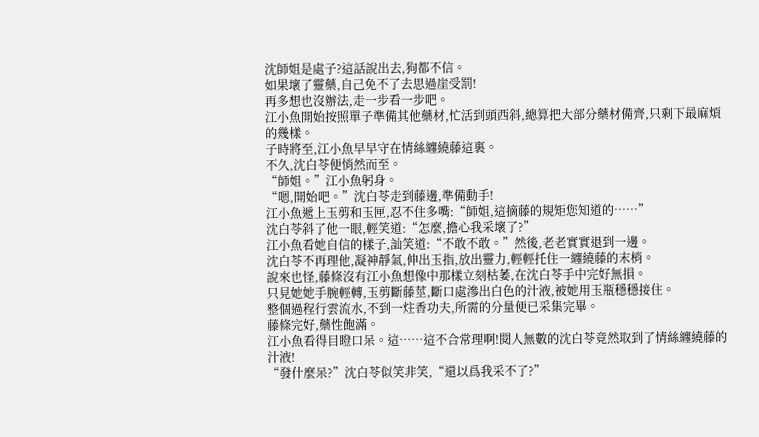沈師姐是處子?這話說出去,狗都不信。
如果壞了靈藥,自己免不了去思過崖受罰!
再多想也沒辦法,走一步看一步吧。
江小魚開始按照單子準備其他藥材,忙活到頭西斜,總算把大部分藥材備齊,只剩下最麻煩的幾樣。
子時將至,江小魚早早守在情絲纏繞藤這裏。
不久,沈白苓便悄然而至。
“師姐。”江小魚躬身。
“嗯,開始吧。”沈白苓走到藤邊,準備動手!
江小魚遞上玉剪和玉匣,忍不住多嘴:“師姐,這摘藤的規矩您知道的……”
沈白苓斜了他一眼,輕笑道:“怎麼,擔心我采壞了?”
江小魚看她自信的樣子,訕笑道:“不敢不敢。”然後,老老實實退到一邊。
沈白苓不再理他,凝神靜氣,伸出玉指,放出靈力,輕輕托住一纏繞藤的末梢。
說來也怪,藤條沒有江小魚想像中那樣立刻枯萎,在沈白苓手中完好無損。
只見她她手腕輕轉,玉剪斷藤莖,斷口處滲出白色的汁液,被她用玉瓶穩穩接住。
整個過程行雲流水,不到一炷香功夫,所需的分量便已采集完畢。
藤條完好,藥性飽滿。
江小魚看得目瞪口呆。這……這不合常理啊!閱人無數的沈白苓竟然取到了情絲纏繞藤的汁液!
“發什麼呆?”沈白苓似笑非笑,“還以爲我采不了?”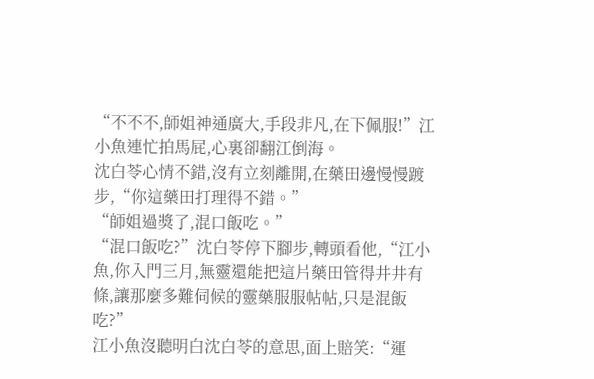“不不不,師姐神通廣大,手段非凡,在下佩服!”江小魚連忙拍馬屁,心裏卻翻江倒海。
沈白苓心情不錯,沒有立刻離開,在藥田邊慢慢踱步,“你這藥田打理得不錯。”
“師姐過獎了,混口飯吃。”
“混口飯吃?”沈白苓停下腳步,轉頭看他,“江小魚,你入門三月,無靈還能把這片藥田管得井井有條,讓那麼多難伺候的靈藥服服帖帖,只是混飯吃?”
江小魚沒聽明白沈白苓的意思,面上賠笑:“運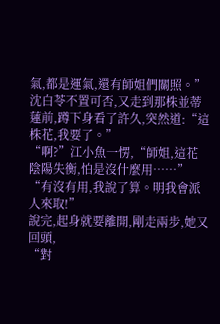氣,都是運氣,還有師姐們關照。”
沈白苓不置可否,又走到那株並蒂蓮前,蹲下身看了許久,突然道:“這株花,我要了。”
“啊?”江小魚一愣,“師姐,這花陰陽失衡,怕是沒什麼用……”
“有沒有用,我說了算。明我會派人來取!”
說完,起身就要離開,剛走兩步,她又回頭,
“對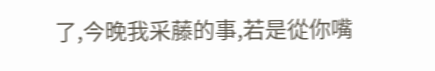了,今晚我采藤的事,若是從你嘴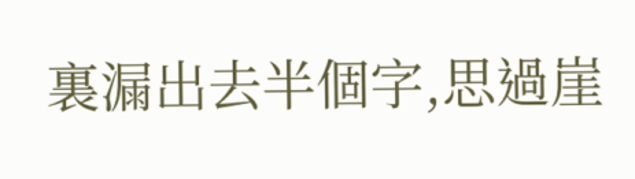裏漏出去半個字,思過崖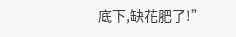底下,缺花肥了!”